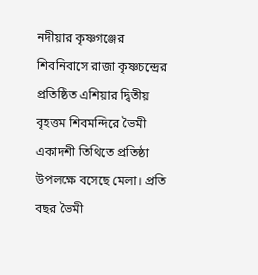নদীয়ার কৃষ্ণগঞ্জের শিবনিবাসে রাজা কৃষ্ণচন্দ্রের প্রতিষ্ঠিত এশিয়ার দ্বিতীয় বৃহত্তম শিবমন্দিরে ভৈমী একাদশী তিথিতে প্রতিষ্ঠা উপলক্ষে বসেছে মেলা। প্রতি বছর ভৈমী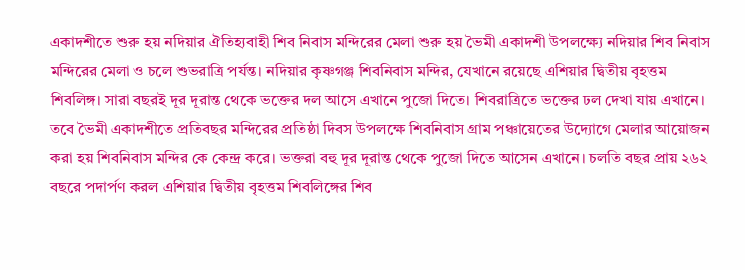একাদশীতে শুরু হয় নদিয়ার ঐতিহ্যবাহী শিব নিবাস মন্দিরের মেলা শুরু হয় ভৈমী একাদশী উপলক্ষ্যে নদিয়ার শিব নিবাস মন্দিরের মেলা ও চলে শুভরাত্রি পর্যন্ত। নদিয়ার কৃষ্ণগঞ্জ শিবনিবাস মন্দির, যেখানে রয়েছে এশিয়ার দ্বিতীয় বৃহত্তম শিবলিঙ্গ। সারা বছরই দূর দূরান্ত থেকে ভক্তের দল আসে এখানে পুজো দিতে। শিবরাত্রিতে ভক্তের ঢল দেখা যায় এখানে। তবে ভৈমী একাদশীতে প্রতিবছর মন্দিরের প্রতিষ্ঠা দিবস উপলক্ষে শিবনিবাস গ্রাম পঞ্চায়েতের উদ্যোগে মেলার আয়োজন করা হয় শিবনিবাস মন্দির কে কেন্দ্র করে। ভক্তরা বহু দূর দূরান্ত থেকে পুজো দিতে আসেন এখানে। চলতি বছর প্রায় ২৬২ বছরে পদার্পণ করল এশিয়ার দ্বিতীয় বৃহত্তম শিবলিঙ্গের শিব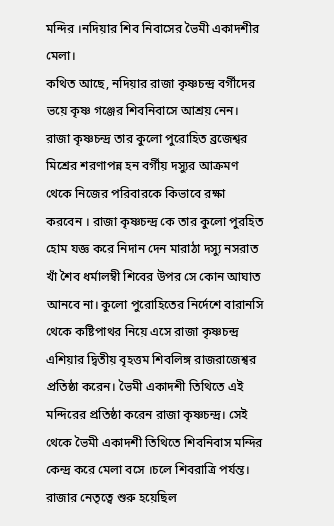মন্দির ।নদিয়ার শিব নিবাসের ভৈমী একাদশীর মেলা।
কথিত আছে, নদিয়ার রাজা কৃষ্ণচন্দ্র বর্গীদের ভয়ে কৃষ্ণ গঞ্জের শিবনিবাসে আশ্রয় নেন। রাজা কৃষ্ণচন্দ্র তার কুলো পুরোহিত ব্রজেশ্বর মিশ্রের শরণাপন্ন হন বর্গীয় দস্যুর আক্রমণ থেকে নিজের পরিবারকে কিভাবে রক্ষা করবেন । রাজা কৃষ্ণচন্দ্র কে তার কুলো পুরহিত হোম যজ্ঞ করে নিদান দেন মারাঠা দস্যু নসরাত খাঁ শৈব ধর্মালম্বী শিবের উপর সে কোন আঘাত আনবে না। কুলো পুরোহিতের নির্দেশে বারানসি থেকে কষ্টিপাথর নিয়ে এসে রাজা কৃষ্ণচন্দ্র এশিয়ার দ্বিতীয় বৃহত্তম শিবলিঙ্গ রাজরাজেশ্বর প্রতিষ্ঠা করেন। ভৈমী একাদশী তিথিতে এই মন্দিরের প্রতিষ্ঠা করেন রাজা কৃষ্ণচন্দ্র। সেই থেকে ভৈমী একাদশী তিথিতে শিবনিবাস মন্দির কেন্দ্র করে মেলা বসে ।চলে শিবরাত্রি পর্যন্ত। রাজার নেতৃত্বে শুরু হয়েছিল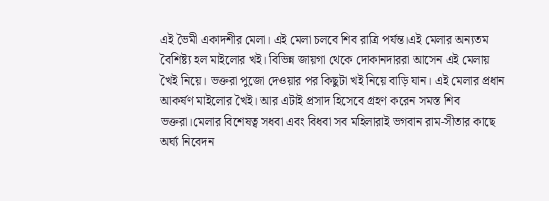এই ভৈমী একাদশীর মেলা। এই মেলা চলবে শিব রাত্রি পর্যন্ত।এই মেলার অন্যতম বৈশিষ্ট্য হল মাইলোর খই। বিভিন্ন জায়গা থেকে দোকানদাররা আসেন এই মেলায় খৈই নিয়ে। ভক্তরা পুজো দেওয়ার পর কিছুটা খই নিয়ে বাড়ি যান। এই মেলার প্রধান আকর্ষণ মাইলোর খৈই। আর এটাই প্রসাদ হিসেবে গ্রহণ করেন সমস্ত শিব ভক্তরা।মেলার বিশেষত্ব সধবা এবং বিধবা সব মহিলারাই ভগবান রাম-সীতার কাছে অর্ঘ্য নিবেদন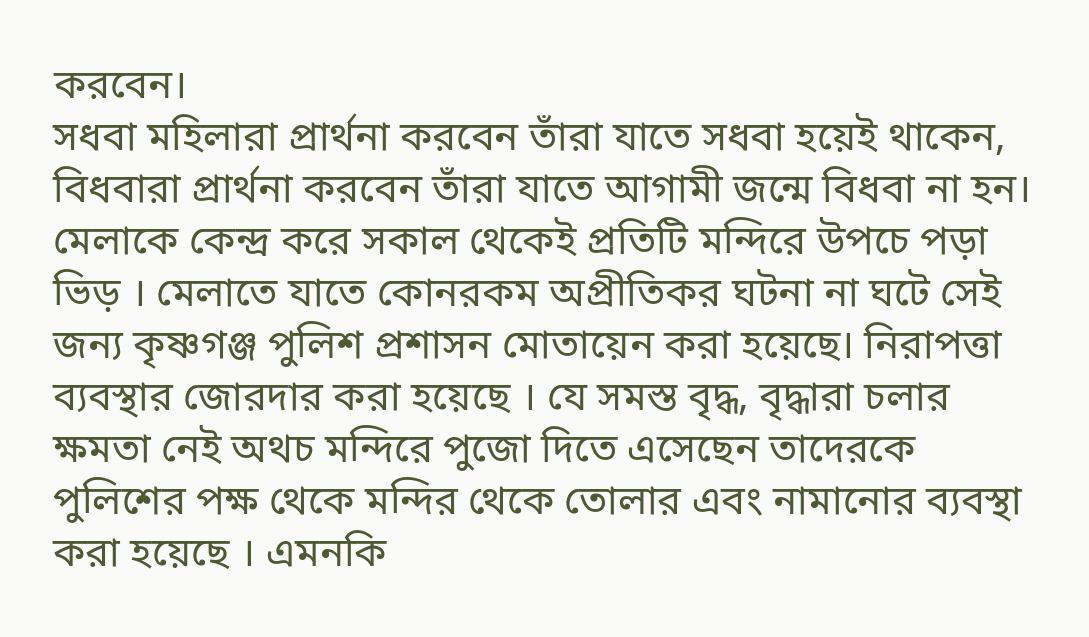করবেন।
সধবা মহিলারা প্রার্থনা করবেন তাঁরা যাতে সধবা হয়েই থাকেন, বিধবারা প্রার্থনা করবেন তাঁরা যাতে আগামী জন্মে বিধবা না হন। মেলাকে কেন্দ্র করে সকাল থেকেই প্রতিটি মন্দিরে উপচে পড়া ভিড় । মেলাতে যাতে কোনরকম অপ্রীতিকর ঘটনা না ঘটে সেই জন্য কৃষ্ণগঞ্জ পুলিশ প্রশাসন মোতায়েন করা হয়েছে। নিরাপত্তা ব্যবস্থার জোরদার করা হয়েছে । যে সমস্ত বৃদ্ধ, বৃদ্ধারা চলার ক্ষমতা নেই অথচ মন্দিরে পুজো দিতে এসেছেন তাদেরকে পুলিশের পক্ষ থেকে মন্দির থেকে তোলার এবং নামানোর ব্যবস্থা করা হয়েছে । এমনকি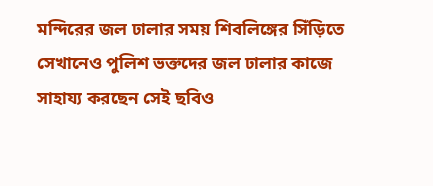মন্দিরের জল ঢালার সময় শিবলিঙ্গের সিঁড়িতে সেখানেও পুলিশ ভক্তদের জল ঢালার কাজে সাহায্য করছেন সেই ছবিও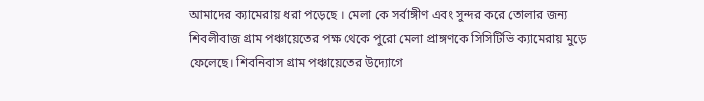আমাদের ক্যামেরায় ধরা পড়েছে । মেলা কে সর্বাঙ্গীণ এবং সুন্দর করে তোলার জন্য শিবলীবাজ গ্রাম পঞ্চায়েতের পক্ষ থেকে পুরো মেলা প্রাঙ্গণকে সিসিটিভি ক্যামেরায় মুড়ে ফেলেছে। শিবনিবাস গ্রাম পঞ্চায়েতের উদ্যোগে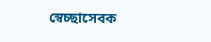স্বেচ্ছাসেবক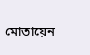মোতায়েন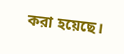করা হয়েছে।